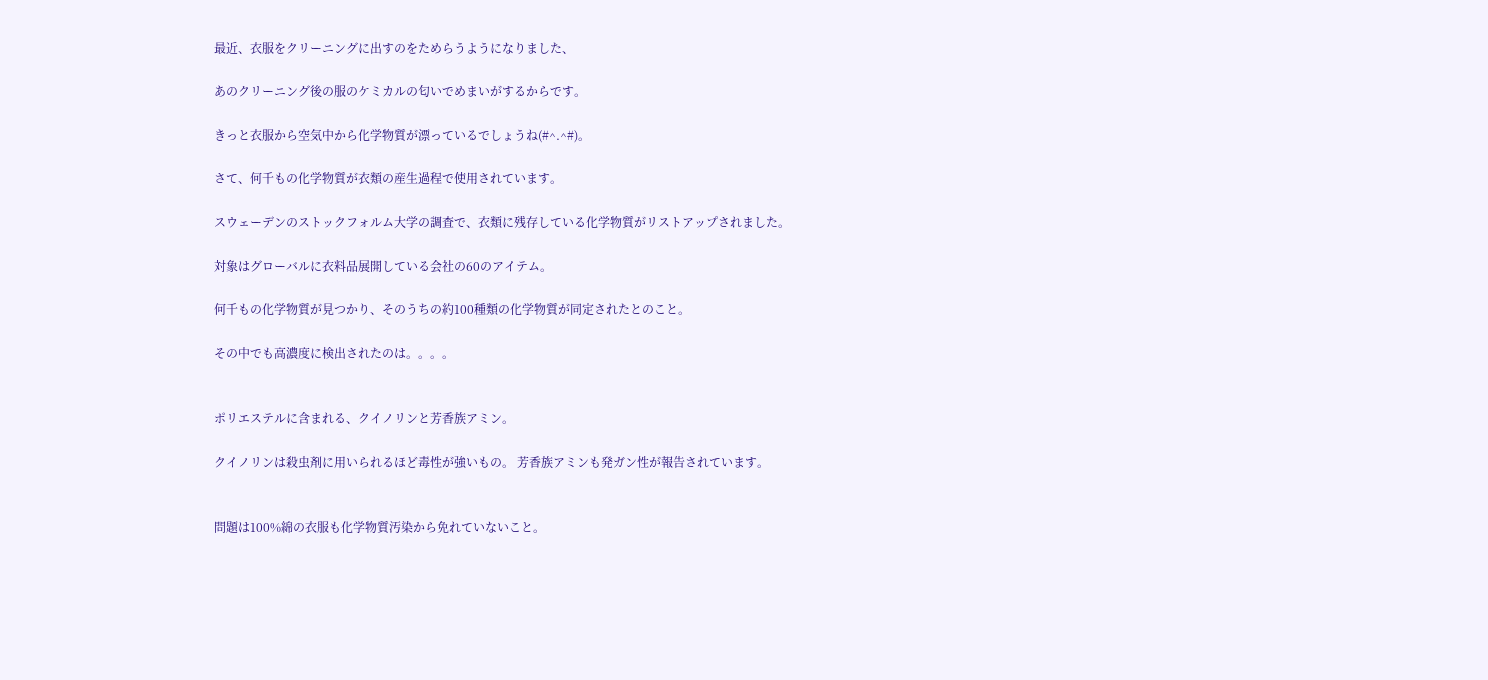最近、衣服をクリーニングに出すのをためらうようになりました、

あのクリーニング後の服のケミカルの匂いでめまいがするからです。

きっと衣服から空気中から化学物質が漂っているでしょうね(#^.^#)。

さて、何千もの化学物質が衣類の産生過程で使用されています。

スウェーデンのストックフォルム大学の調査で、衣類に残存している化学物質がリストアップされました。

対象はグローバルに衣料品展開している会社の60のアイテム。

何千もの化学物質が見つかり、そのうちの約100種類の化学物質が同定されたとのこと。

その中でも高濃度に検出されたのは。。。。


ポリエステルに含まれる、クイノリンと芳香族アミン。

クイノリンは殺虫剤に用いられるほど毒性が強いもの。 芳香族アミンも発ガン性が報告されています。


問題は100%綿の衣服も化学物質汚染から免れていないこと。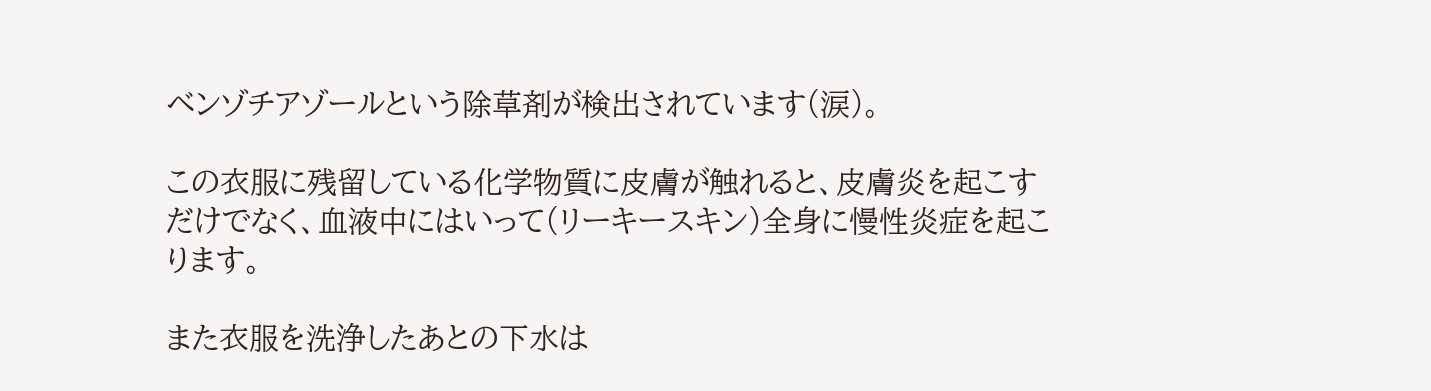ベンゾチアゾールという除草剤が検出されています(涙)。

この衣服に残留している化学物質に皮膚が触れると、皮膚炎を起こすだけでなく、血液中にはいって(リーキースキン)全身に慢性炎症を起こります。

また衣服を洗浄したあとの下水は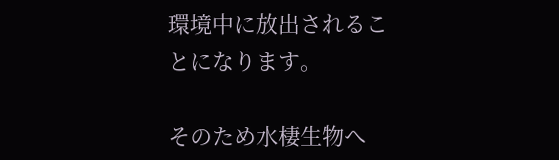環境中に放出されることになります。

そのため水棲生物へ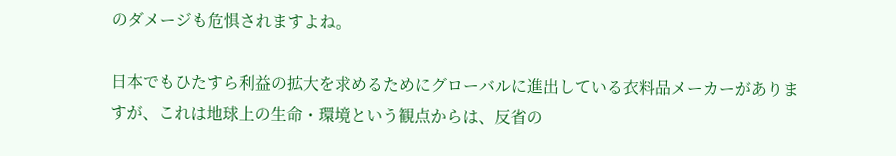のダメージも危惧されますよね。

日本でもひたすら利益の拡大を求めるためにグローバルに進出している衣料品メーカーがありますが、これは地球上の生命・環境という観点からは、反省の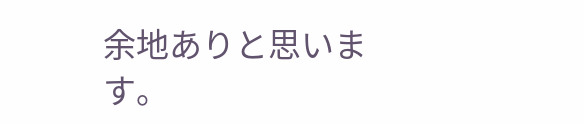余地ありと思います。